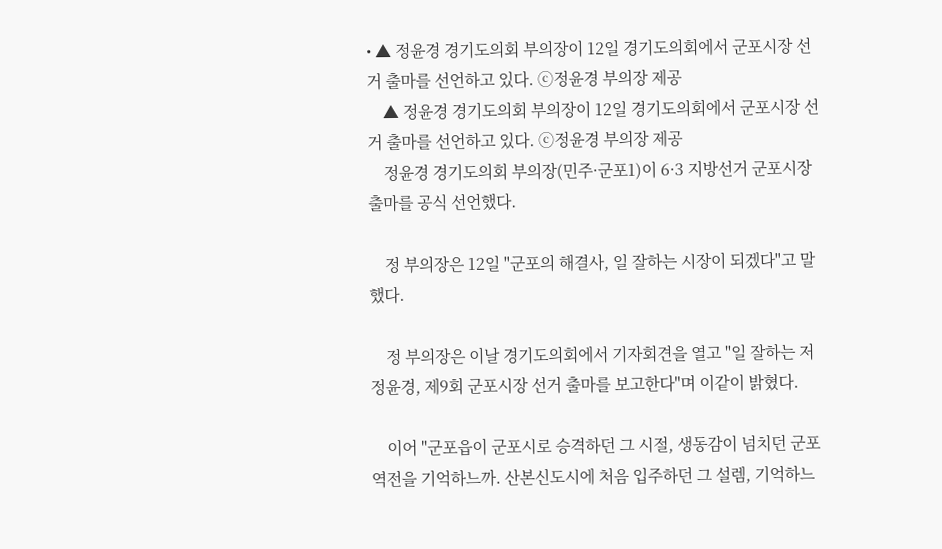• ▲ 정윤경 경기도의회 부의장이 12일 경기도의회에서 군포시장 선거 출마를 선언하고 있다. ⓒ정윤경 부의장 제공
    ▲ 정윤경 경기도의회 부의장이 12일 경기도의회에서 군포시장 선거 출마를 선언하고 있다. ⓒ정윤경 부의장 제공
    정윤경 경기도의회 부의장(민주·군포1)이 6·3 지방선거 군포시장 출마를 공식 선언했다.

    정 부의장은 12일 "군포의 해결사, 일 잘하는 시장이 되겠다"고 말했다.

    정 부의장은 이날 경기도의회에서 기자회견을 열고 "일 잘하는 저 정윤경, 제9회 군포시장 선거 출마를 보고한다"며 이같이 밝혔다.

    이어 "군포읍이 군포시로 승격하던 그 시절, 생동감이 넘치던 군포역전을 기억하느까. 산본신도시에 처음 입주하던 그 설렘, 기억하느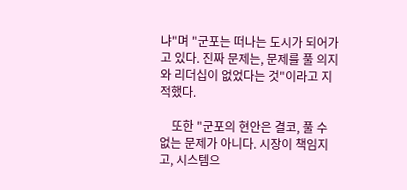냐"며 "군포는 떠나는 도시가 되어가고 있다. 진짜 문제는, 문제를 풀 의지와 리더십이 없었다는 것"이라고 지적했다.

    또한 "군포의 현안은 결코, 풀 수 없는 문제가 아니다. 시장이 책임지고, 시스템으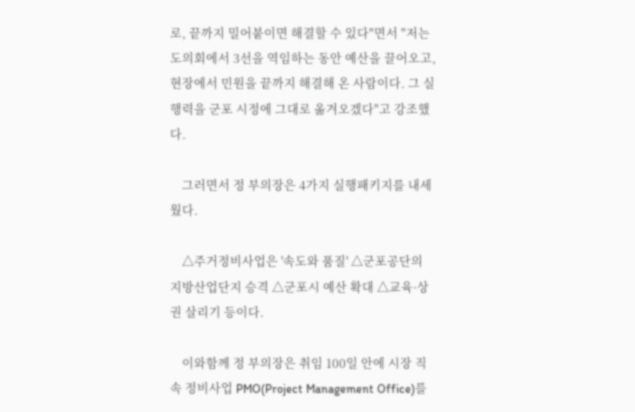로, 끝까지 밀어붙이면 해결할 수 있다"면서 "저는 도의회에서 3선을 역임하는 동안 예산을 끌어오고, 현장에서 민원을 끝까지 해결해 온 사람이다. 그 실행력을 군포 시정에 그대로 옮겨오겠다"고 강조했다.

    그러면서 정 부의장은 4가지 실행패키지를 내세웠다.

    △주거정비사업은 '속도와 품질' △군포공단의 지방산업단지 승격 △군포시 예산 확대 △교육·상권 살리기 등이다.

    이와함께 정 부의장은 취임 100일 안에 시장 직속 정비사업 PMO(Project Management Office)를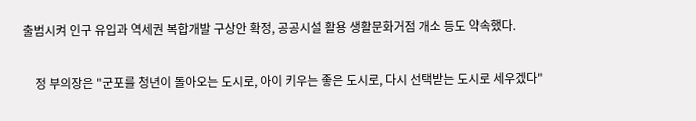출범시켜 인구 유입과 역세권 복합개발 구상안 확정, 공공시설 활용 생활문화거점 개소 등도 약속했다.

    정 부의장은 "군포를 청년이 돌아오는 도시로, 아이 키우는 좋은 도시로, 다시 선택받는 도시로 세우겠다"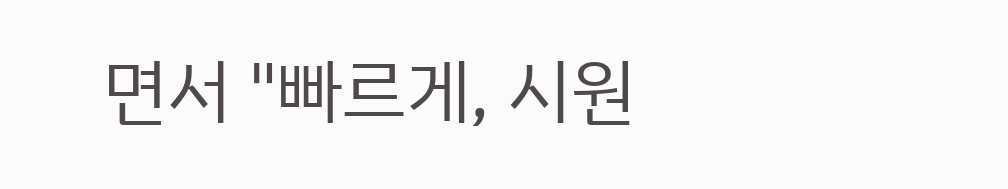면서 "빠르게, 시원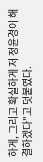하게, 그리고 확실하게 저 정윤경이 해결하겠다"고 덧붙였다.